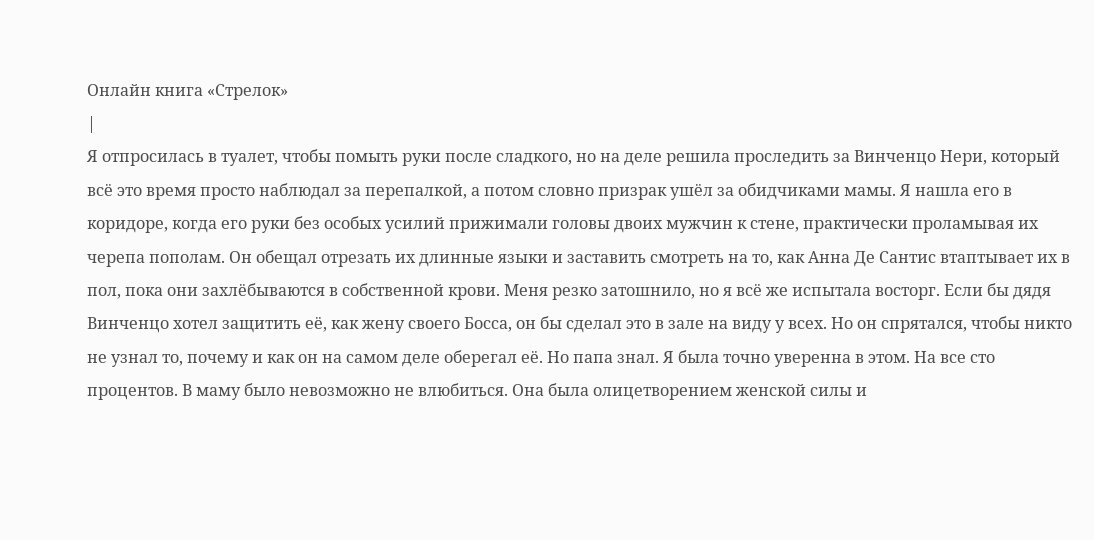Онлайн книга «Стрелок»
|
Я отпросилась в туалет, чтобы помыть руки после сладкого, но на деле решила проследить за Винченцо Нери, который всё это время просто наблюдал за перепалкой, а потом словно призрак ушёл за обидчиками мамы. Я нашла его в коридоре, когда его руки без особых усилий прижимали головы двоих мужчин к стене, практически проламывая их черепа пополам. Он обещал отрезать их длинные языки и заставить смотреть на то, как Анна Де Сантис втаптывает их в пол, пока они захлёбываются в собственной крови. Меня резко затошнило, но я всё же испытала восторг. Если бы дядя Винченцо хотел защитить её, как жену своего Босса, он бы сделал это в зале на виду у всех. Но он спрятался, чтобы никто не узнал то, почему и как он на самом деле оберегал её. Но папа знал. Я была точно уверенна в этом. На все сто процентов. В маму было невозможно не влюбиться. Она была олицетворением женской силы и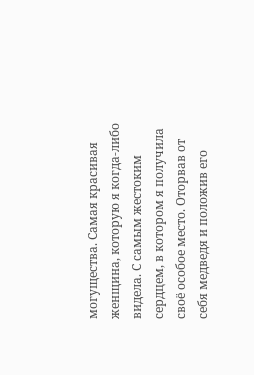могущества. Самая красивая женщина, которую я когда-либо видела. С самым жестоким сердцем, в котором я получила своё особое место. Оторвав от себя медведя и положив его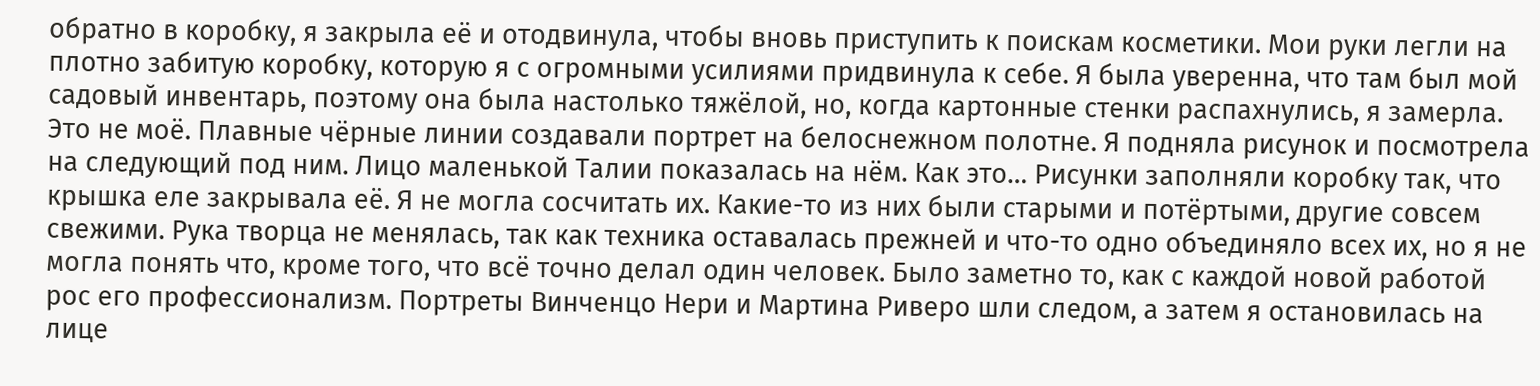обратно в коробку, я закрыла её и отодвинула, чтобы вновь приступить к поискам косметики. Мои руки легли на плотно забитую коробку, которую я с огромными усилиями придвинула к себе. Я была уверенна, что там был мой садовый инвентарь, поэтому она была настолько тяжёлой, но, когда картонные стенки распахнулись, я замерла. Это не моё. Плавные чёрные линии создавали портрет на белоснежном полотне. Я подняла рисунок и посмотрела на следующий под ним. Лицо маленькой Талии показалась на нём. Как это… Рисунки заполняли коробку так, что крышка еле закрывала её. Я не могла сосчитать их. Какие-то из них были старыми и потёртыми, другие совсем свежими. Рука творца не менялась, так как техника оставалась прежней и что-то одно объединяло всех их, но я не могла понять что, кроме того, что всё точно делал один человек. Было заметно то, как с каждой новой работой рос его профессионализм. Портреты Винченцо Нери и Мартина Риверо шли следом, а затем я остановилась на лице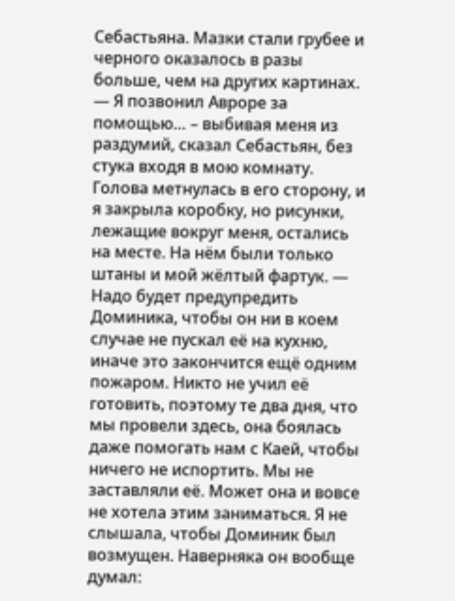Себастьяна. Мазки стали грубее и черного оказалось в разы больше, чем на других картинах. — Я позвонил Авроре за помощью… – выбивая меня из раздумий, сказал Себастьян, без стука входя в мою комнату. Голова метнулась в его сторону, и я закрыла коробку, но рисунки, лежащие вокруг меня, остались на месте. На нём были только штаны и мой жёлтый фартук. — Надо будет предупредить Доминика, чтобы он ни в коем случае не пускал её на кухню, иначе это закончится ещё одним пожаром. Никто не учил её готовить, поэтому те два дня, что мы провели здесь, она боялась даже помогать нам с Каей, чтобы ничего не испортить. Мы не заставляли её. Может она и вовсе не хотела этим заниматься. Я не слышала, чтобы Доминик был возмущен. Наверняка он вообще думал: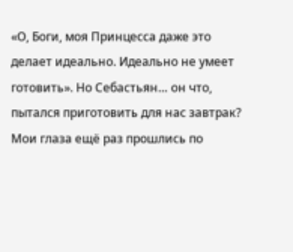«О, Боги, моя Принцесса даже это делает идеально. Идеально не умеет готовить». Но Себастьян… он что, пытался приготовить для нас завтрак? Мои глаза ещё раз прошлись по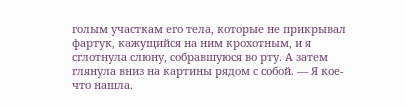голым участкам его тела, которые не прикрывал фартук, кажущийся на ним крохотным, и я сглотнула слюну, собравшуюся во рту. А затем глянула вниз на картины рядом с собой. — Я кое-что нашла.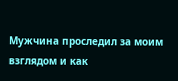Мужчина проследил за моим взглядом и как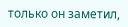только он заметил,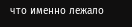что именно лежало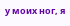у моих ног, я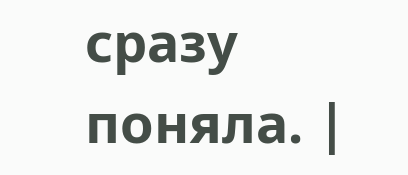сразу поняла. |